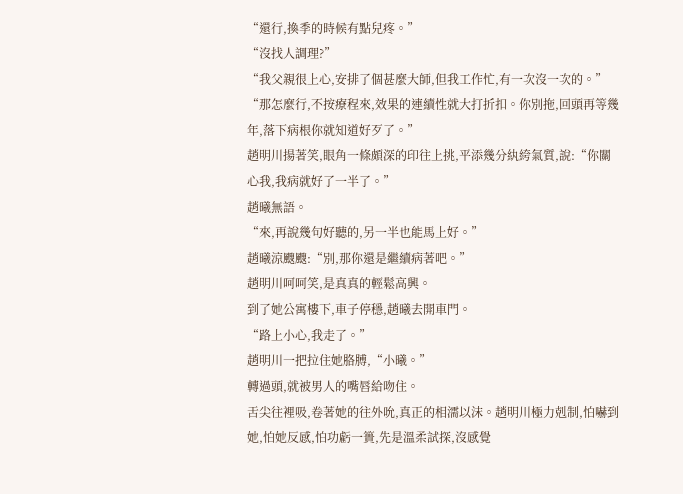“還行,換季的時候有點兒疼。”
“沒找人調理?”
“我父親很上心,安排了個甚麼大師,但我工作忙,有一次沒一次的。”
“那怎麼行,不按療程來,效果的連續性就大打折扣。你別拖,回頭再等幾年,落下病根你就知道好歹了。”
趙明川揚著笑,眼角一條頗深的印往上挑,平添幾分紈絝氣質,說:“你關心我,我病就好了一半了。”
趙曦無語。
“來,再說幾句好聽的,另一半也能馬上好。”
趙曦涼颼颼:“別,那你還是繼續病著吧。”
趙明川呵呵笑,是真真的輕鬆高興。
到了她公寓樓下,車子停穩,趙曦去開車門。
“路上小心,我走了。”
趙明川一把拉住她胳膊,“小曦。”
轉過頭,就被男人的嘴唇給吻住。
舌尖往裡吸,卷著她的往外吮,真正的相濡以沫。趙明川極力剋制,怕嚇到她,怕她反感,怕功虧一簣,先是溫柔試探,沒感覺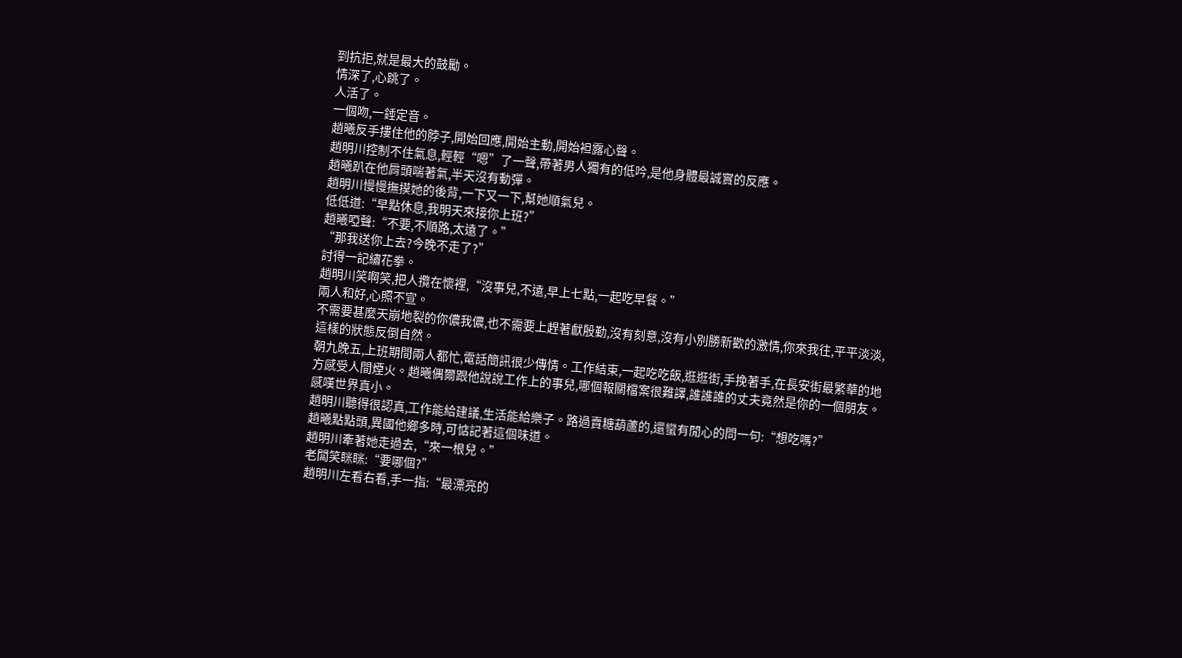到抗拒,就是最大的鼓勵。
情深了,心跳了。
人活了。
一個吻,一錘定音。
趙曦反手摟住他的脖子,開始回應,開始主動,開始袒露心聲。
趙明川控制不住氣息,輕輕“嗯”了一聲,帶著男人獨有的低吟,是他身體最誠實的反應。
趙曦趴在他肩頭喘著氣,半天沒有動彈。
趙明川慢慢撫摸她的後背,一下又一下,幫她順氣兒。
低低道:“早點休息,我明天來接你上班?”
趙曦啞聲:“不要,不順路,太遠了。”
“那我送你上去?今晚不走了?”
討得一記繡花拳。
趙明川笑啊笑,把人攬在懷裡,“沒事兒,不遠,早上七點,一起吃早餐。”
兩人和好,心照不宣。
不需要甚麼天崩地裂的你儂我儂,也不需要上趕著獻殷勤,沒有刻意,沒有小別勝新歡的激情,你來我往,平平淡淡,這樣的狀態反倒自然。
朝九晚五,上班期間兩人都忙,電話簡訊很少傳情。工作結束,一起吃吃飯,逛逛街,手挽著手,在長安街最繁華的地方感受人間煙火。趙曦偶爾跟他說說工作上的事兒,哪個報關檔案很難譯,誰誰誰的丈夫竟然是你的一個朋友。感嘆世界真小。
趙明川聽得很認真,工作能給建議,生活能給樂子。路過賣糖葫蘆的,還蠻有閒心的問一句:“想吃嗎?”
趙曦點點頭,異國他鄉多時,可惦記著這個味道。
趙明川牽著她走過去,“來一根兒。”
老闆笑眯眯:“要哪個?”
趙明川左看右看,手一指:“最漂亮的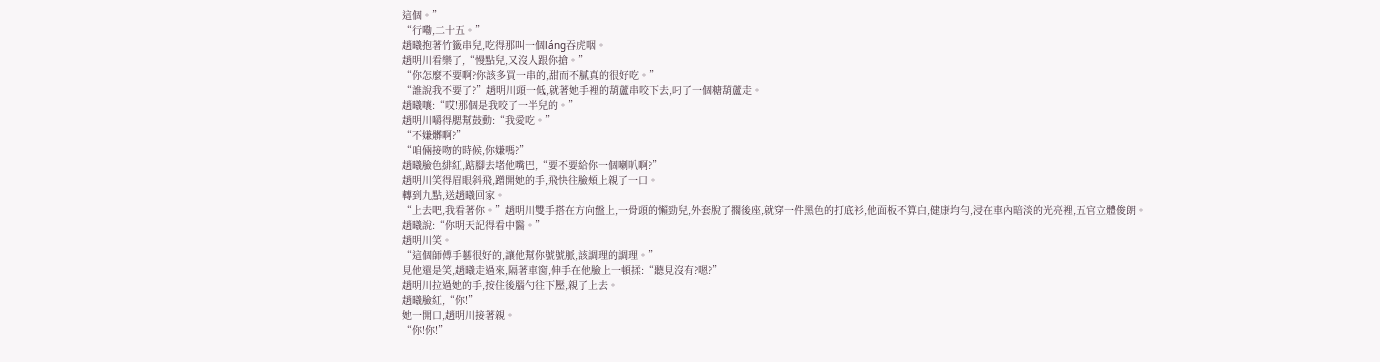這個。”
“行嘞,二十五。”
趙曦抱著竹籤串兒,吃得那叫一個láng吞虎咽。
趙明川看樂了,“慢點兒,又沒人跟你搶。”
“你怎麼不要啊?你該多買一串的,甜而不膩真的很好吃。”
“誰說我不要了?”趙明川頭一低,就著她手裡的葫蘆串咬下去,叼了一個糖葫蘆走。
趙曦嚷:“哎!那個是我咬了一半兒的。”
趙明川嚼得腮幫鼓動:“我愛吃。”
“不嫌髒啊?”
“咱倆接吻的時候,你嫌嗎?”
趙曦臉色緋紅,踮腳去堵他嘴巴,“要不要給你一個喇叭啊?”
趙明川笑得眉眼斜飛,蹭開她的手,飛快往臉頰上親了一口。
轉到九點,送趙曦回家。
“上去吧,我看著你。”趙明川雙手搭在方向盤上,一骨頭的懶勁兒,外套脫了擱後座,就穿一件黑色的打底衫,他面板不算白,健康均勻,浸在車內暗淡的光亮裡,五官立體俊朗。
趙曦說:“你明天記得看中醫。”
趙明川笑。
“這個師傅手藝很好的,讓他幫你號號脈,該調理的調理。”
見他還是笑,趙曦走過來,隔著車窗,伸手在他臉上一頓揉:“聽見沒有?嗯?”
趙明川拉過她的手,按住後腦勺往下壓,親了上去。
趙曦臉紅,“你!”
她一開口,趙明川接著親。
“你!你!”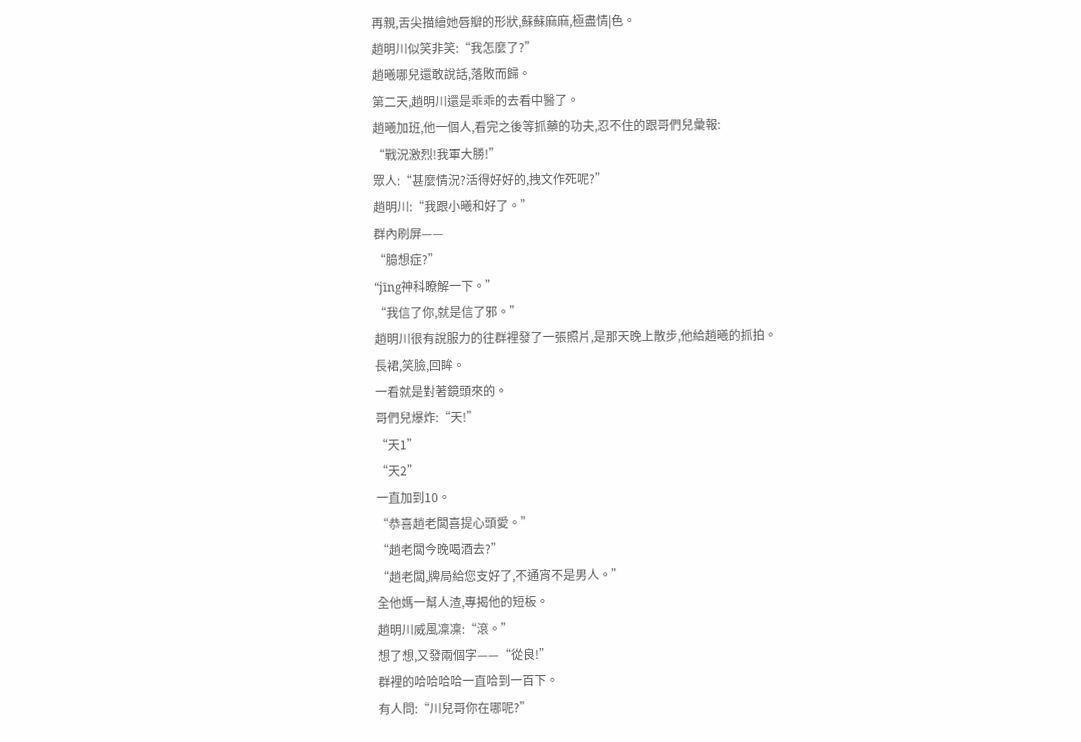再親,舌尖描繪她唇瓣的形狀,蘇蘇麻麻,極盡情|色。
趙明川似笑非笑:“我怎麼了?”
趙曦哪兒還敢說話,落敗而歸。
第二天,趙明川還是乖乖的去看中醫了。
趙曦加班,他一個人,看完之後等抓藥的功夫,忍不住的跟哥們兒彙報:
“戰況激烈!我軍大勝!”
眾人:“甚麼情況?活得好好的,拽文作死呢?”
趙明川:“我跟小曦和好了。”
群內刷屏——
“臆想症?”
“jīng神科瞭解一下。”
“我信了你,就是信了邪。”
趙明川很有說服力的往群裡發了一張照片,是那天晚上散步,他給趙曦的抓拍。
長裙,笑臉,回眸。
一看就是對著鏡頭來的。
哥們兒爆炸:“天!”
“天1”
“天2”
一直加到10。
“恭喜趙老闆喜提心頭愛。”
“趙老闆今晚喝酒去?”
“趙老闆,牌局給您支好了,不通宵不是男人。”
全他媽一幫人渣,專揭他的短板。
趙明川威風凜凜:“滾。”
想了想,又發兩個字——“從良!”
群裡的哈哈哈哈一直哈到一百下。
有人問:“川兒哥你在哪呢?”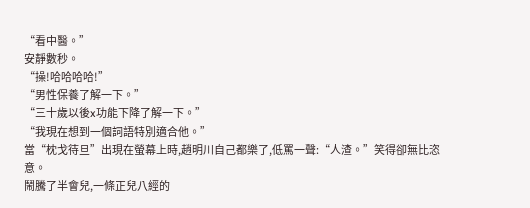“看中醫。”
安靜數秒。
“操!哈哈哈哈!”
“男性保養了解一下。”
“三十歲以後x功能下降了解一下。”
“我現在想到一個詞語特別適合他。”
當“枕戈待旦”出現在螢幕上時,趙明川自己都樂了,低罵一聲:“人渣。”笑得卻無比恣意。
鬧騰了半會兒,一條正兒八經的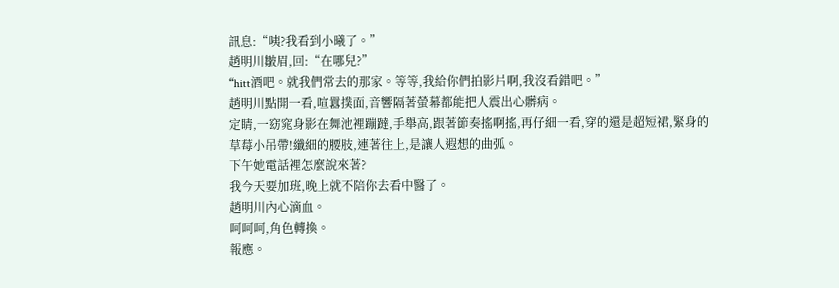訊息:“咦?我看到小曦了。”
趙明川皺眉,回:“在哪兒?”
“hitt酒吧。就我們常去的那家。等等,我給你們拍影片啊,我沒看錯吧。”
趙明川點開一看,喧囂撲面,音響隔著螢幕都能把人震出心髒病。
定睛,一窈窕身影在舞池裡蹦躂,手舉高,跟著節奏搖啊搖,再仔細一看,穿的還是超短裙,緊身的草莓小吊帶!纖細的腰肢,連著往上,是讓人遐想的曲弧。
下午她電話裡怎麼說來著?
我今天要加班,晚上就不陪你去看中醫了。
趙明川內心滴血。
呵呵呵,角色轉換。
報應。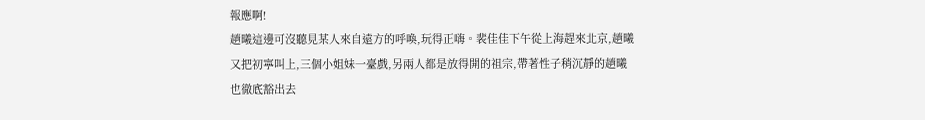報應啊!
趙曦這邊可沒聽見某人來自遠方的呼喚,玩得正嗨。裴佳佳下午從上海趕來北京,趙曦又把初寧叫上,三個小姐妹一臺戲,另兩人都是放得開的祖宗,帶著性子稍沉靜的趙曦也徹底豁出去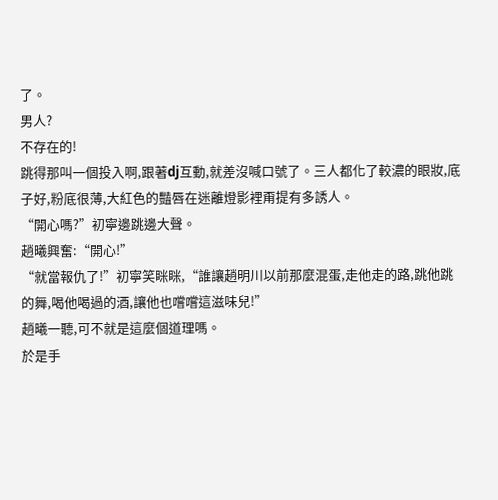了。
男人?
不存在的!
跳得那叫一個投入啊,跟著dj互動,就差沒喊口號了。三人都化了較濃的眼妝,底子好,粉底很薄,大紅色的豔唇在迷離燈影裡甭提有多誘人。
“開心嗎?”初寧邊跳邊大聲。
趙曦興奮:“開心!”
“就當報仇了!”初寧笑眯眯,“誰讓趙明川以前那麼混蛋,走他走的路,跳他跳的舞,喝他喝過的酒,讓他也嚐嚐這滋味兒!”
趙曦一聽,可不就是這麼個道理嗎。
於是手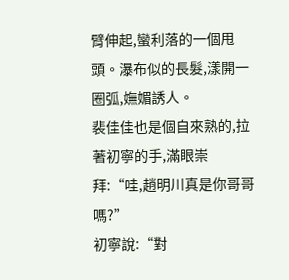臂伸起,蠻利落的一個甩頭。瀑布似的長髮,漾開一圈弧,嫵媚誘人。
裴佳佳也是個自來熟的,拉著初寧的手,滿眼崇拜:“哇,趙明川真是你哥哥嗎?”
初寧說:“對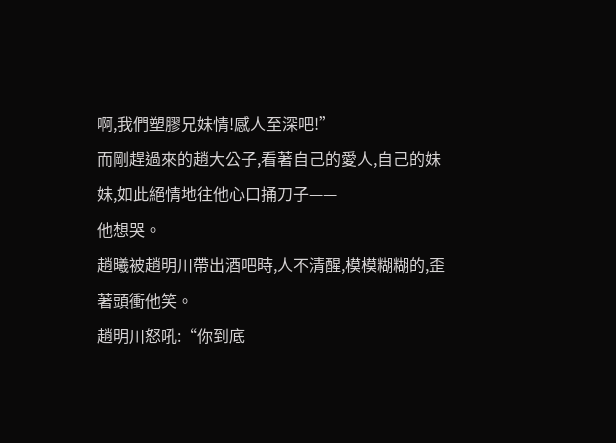啊,我們塑膠兄妹情!感人至深吧!”
而剛趕過來的趙大公子,看著自己的愛人,自己的妹妹,如此絕情地往他心口捅刀子——
他想哭。
趙曦被趙明川帶出酒吧時,人不清醒,模模糊糊的,歪著頭衝他笑。
趙明川怒吼:“你到底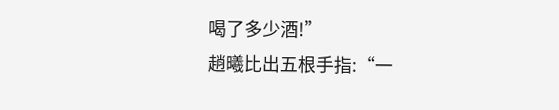喝了多少酒!”
趙曦比出五根手指:“一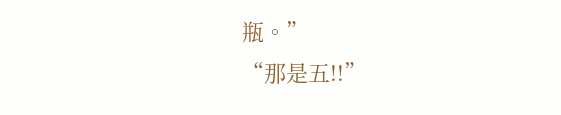瓶。”
“那是五!!”